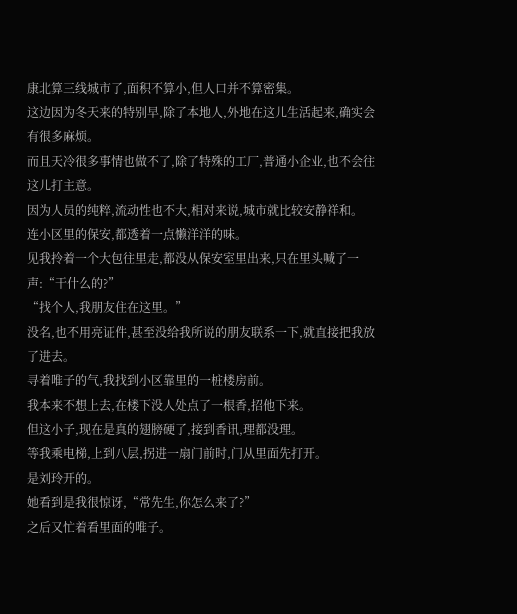康北算三线城市了,面积不算小,但人口并不算密集。
这边因为冬天来的特别早,除了本地人,外地在这儿生活起来,确实会有很多麻烦。
而且天冷很多事情也做不了,除了特殊的工厂,普通小企业,也不会往这儿打主意。
因为人员的纯粹,流动性也不大,相对来说,城市就比较安静祥和。
连小区里的保安,都透着一点懒洋洋的味。
见我拎着一个大包往里走,都没从保安室里出来,只在里头喊了一声:“干什么的?”
“找个人,我朋友住在这里。”
没名,也不用亮证件,甚至没给我所说的朋友联系一下,就直接把我放了进去。
寻着唯子的气,我找到小区靠里的一桩楼房前。
我本来不想上去,在楼下没人处点了一根香,招他下来。
但这小子,现在是真的翅膀硬了,接到香讯,理都没理。
等我乘电梯,上到八层,拐进一扇门前时,门从里面先打开。
是刘玲开的。
她看到是我很惊讶,“常先生,你怎么来了?”
之后又忙着看里面的唯子。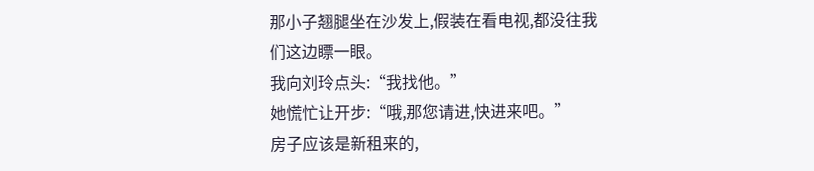那小子翘腿坐在沙发上,假装在看电视,都没往我们这边瞟一眼。
我向刘玲点头:“我找他。”
她慌忙让开步:“哦,那您请进,快进来吧。”
房子应该是新租来的,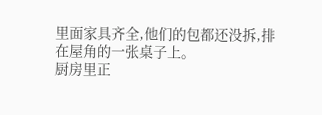里面家具齐全,他们的包都还没拆,排在屋角的一张桌子上。
厨房里正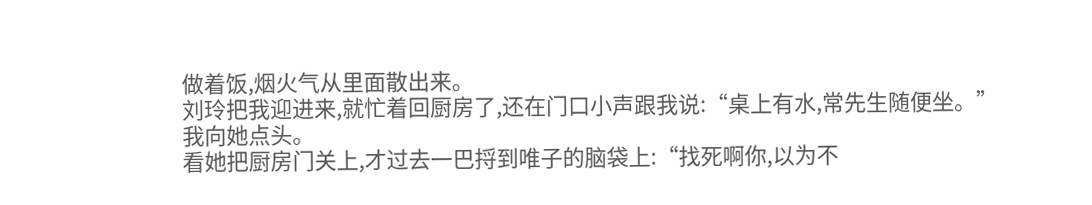做着饭,烟火气从里面散出来。
刘玲把我迎进来,就忙着回厨房了,还在门口小声跟我说:“桌上有水,常先生随便坐。”
我向她点头。
看她把厨房门关上,才过去一巴捋到唯子的脑袋上:“找死啊你,以为不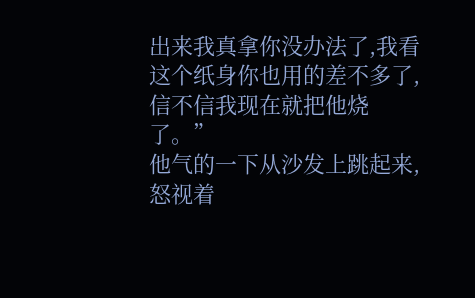出来我真拿你没办法了,我看这个纸身你也用的差不多了,信不信我现在就把他烧了。”
他气的一下从沙发上跳起来,怒视着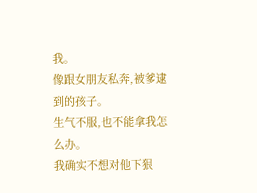我。
像跟女朋友私奔,被爹逮到的孩子。
生气不服,也不能拿我怎么办。
我确实不想对他下狠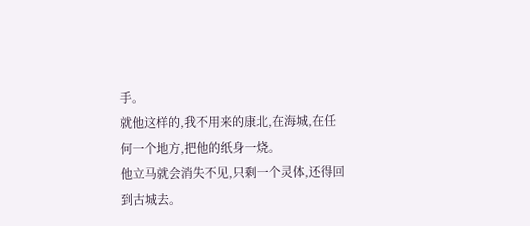手。
就他这样的,我不用来的康北,在海城,在任何一个地方,把他的纸身一烧。
他立马就会消失不见,只剩一个灵体,还得回到古城去。